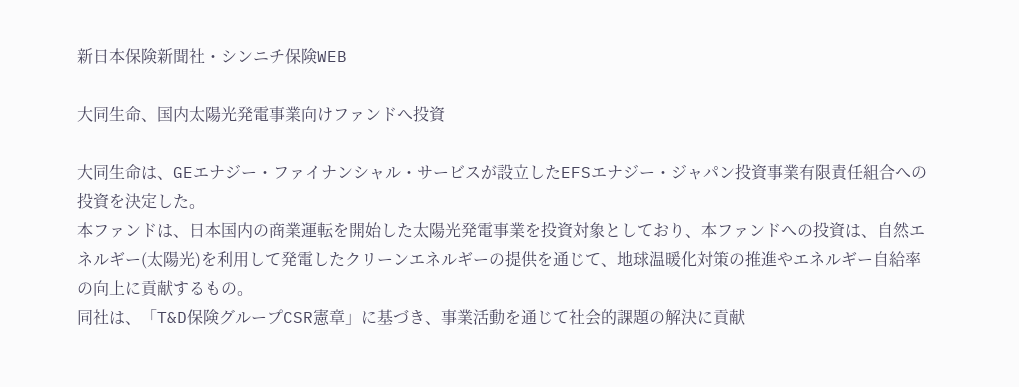新日本保険新聞社・シンニチ保険WEB

大同生命、国内太陽光発電事業向けファンドへ投資

大同生命は、GEエナジー・ファイナンシャル・サービスが設立したEFSエナジー・ジャパン投資事業有限責任組合への投資を決定した。
本ファンドは、日本国内の商業運転を開始した太陽光発電事業を投資対象としており、本ファンドへの投資は、自然エネルギー(太陽光)を利用して発電したクリーンエネルギーの提供を通じて、地球温暖化対策の推進やエネルギー自給率の向上に貢献するもの。
同社は、「T&D保険グループCSR憲章」に基づき、事業活動を通じて社会的課題の解決に貢献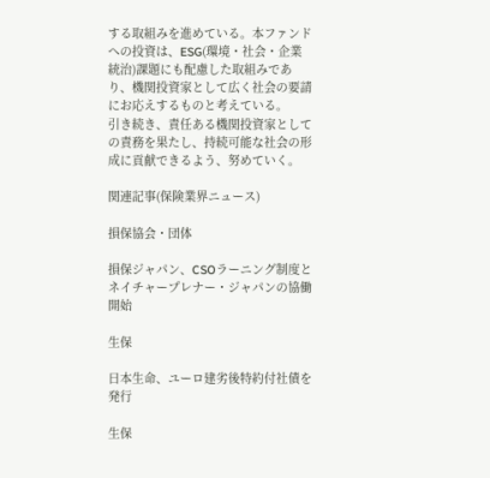する取組みを進めている。本ファンドへの投資は、ESG(環境・社会・企業統治)課題にも配慮した取組みであり、機関投資家として広く社会の要請にお応えするものと考えている。
引き続き、責任ある機関投資家としての責務を果たし、持続可能な社会の形成に貢献できるよう、努めていく。

関連記事(保険業界ニュース)

損保協会・団体

損保ジャパン、CSOラーニング制度とネイチャープレナー・ジャパンの協働開始

生保

日本生命、ユーロ建劣後特約付社債を発行

生保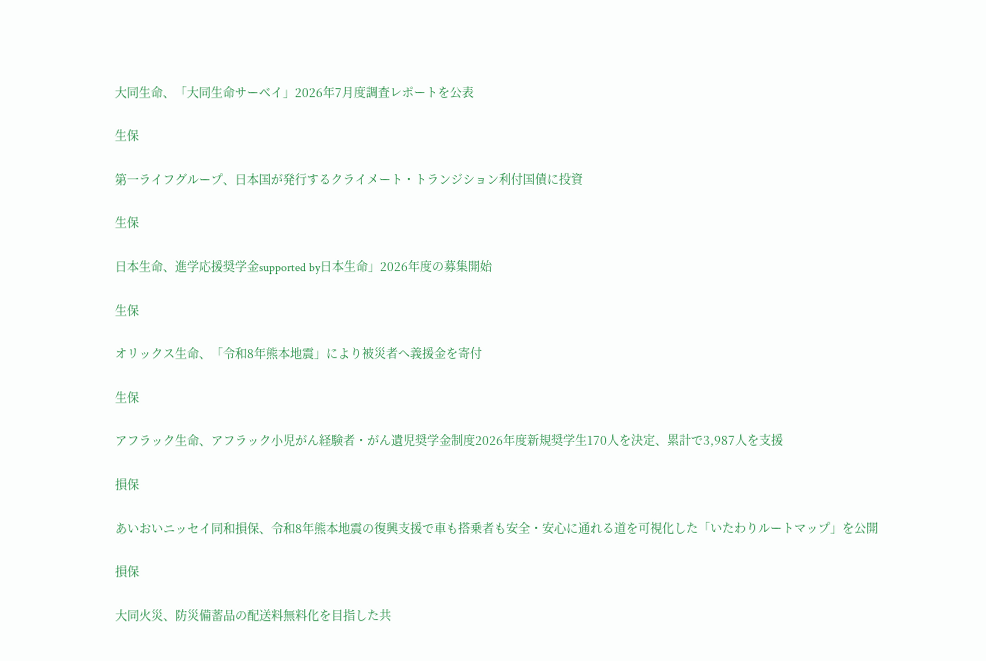大同生命、「大同生命サーベイ」2026年7月度調査レポートを公表

生保

第一ライフグループ、日本国が発行するクライメート・トランジション利付国債に投資

生保

日本生命、進学応援奨学金supported by日本生命」2026年度の募集開始

生保

オリックス生命、「令和8年熊本地震」により被災者へ義援金を寄付

生保

アフラック生命、アフラック小児がん経験者・がん遺児奨学金制度2026年度新規奨学生170人を決定、累計で3,987人を支援

損保

あいおいニッセイ同和損保、令和8年熊本地震の復興支援で車も搭乗者も安全・安心に通れる道を可視化した「いたわりルートマップ」を公開

損保

大同火災、防災備蓄品の配送料無料化を目指した共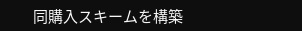同購入スキームを構築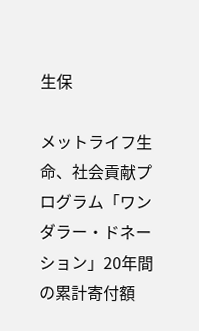生保

メットライフ生命、社会貢献プログラム「ワンダラー・ドネーション」20年間の累計寄付額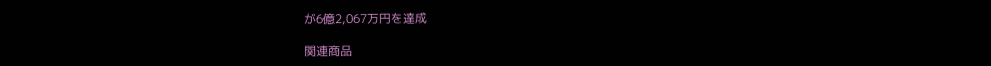が6億2,067万円を達成

関連商品